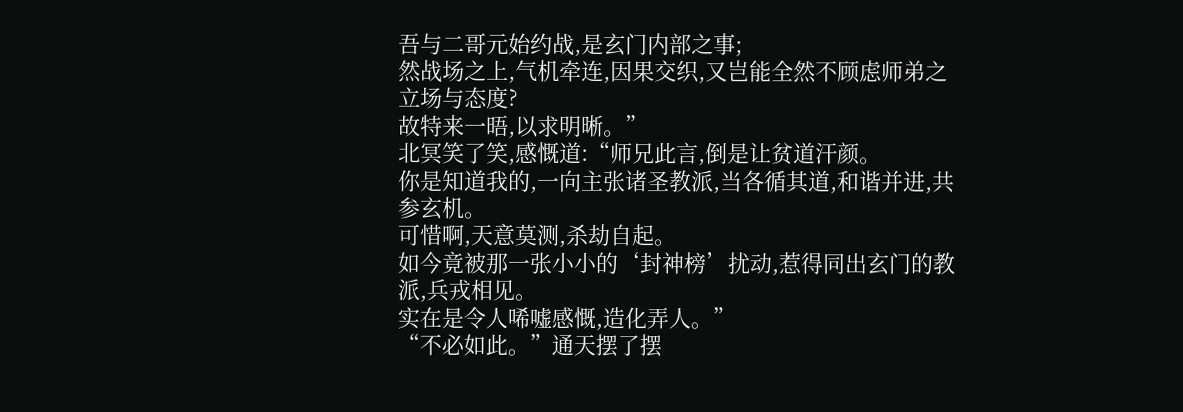吾与二哥元始约战,是玄门内部之事;
然战场之上,气机牵连,因果交织,又岂能全然不顾虑师弟之立场与态度?
故特来一晤,以求明晰。”
北冥笑了笑,感慨道:“师兄此言,倒是让贫道汗颜。
你是知道我的,一向主张诸圣教派,当各循其道,和谐并进,共参玄机。
可惜啊,天意莫测,杀劫自起。
如今竟被那一张小小的‘封神榜’扰动,惹得同出玄门的教派,兵戎相见。
实在是令人唏嘘感慨,造化弄人。”
“不必如此。”通天摆了摆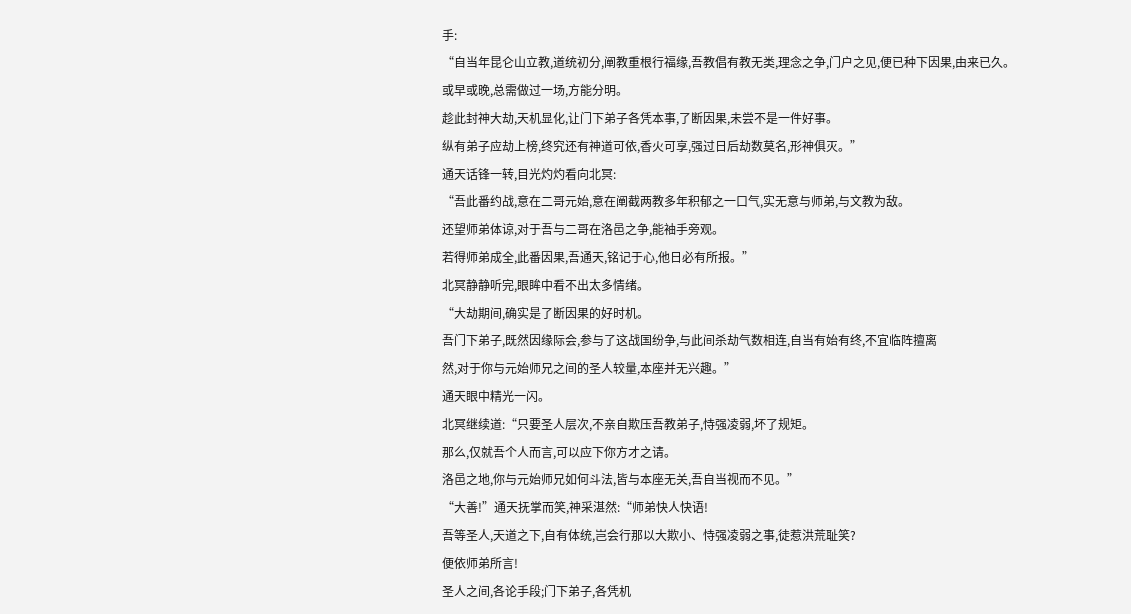手:
“自当年昆仑山立教,道统初分,阐教重根行福缘,吾教倡有教无类,理念之争,门户之见,便已种下因果,由来已久。
或早或晚,总需做过一场,方能分明。
趁此封神大劫,天机显化,让门下弟子各凭本事,了断因果,未尝不是一件好事。
纵有弟子应劫上榜,终究还有神道可依,香火可享,强过日后劫数莫名,形神俱灭。”
通天话锋一转,目光灼灼看向北冥:
“吾此番约战,意在二哥元始,意在阐截两教多年积郁之一口气,实无意与师弟,与文教为敌。
还望师弟体谅,对于吾与二哥在洛邑之争,能袖手旁观。
若得师弟成全,此番因果,吾通天,铭记于心,他日必有所报。”
北冥静静听完,眼眸中看不出太多情绪。
“大劫期间,确实是了断因果的好时机。
吾门下弟子,既然因缘际会,参与了这战国纷争,与此间杀劫气数相连,自当有始有终,不宜临阵擅离
然,对于你与元始师兄之间的圣人较量,本座并无兴趣。”
通天眼中精光一闪。
北冥继续道:“只要圣人层次,不亲自欺压吾教弟子,恃强凌弱,坏了规矩。
那么,仅就吾个人而言,可以应下你方才之请。
洛邑之地,你与元始师兄如何斗法,皆与本座无关,吾自当视而不见。”
“大善!”通天抚掌而笑,神采湛然:“师弟快人快语!
吾等圣人,天道之下,自有体统,岂会行那以大欺小、恃强凌弱之事,徒惹洪荒耻笑?
便依师弟所言!
圣人之间,各论手段;门下弟子,各凭机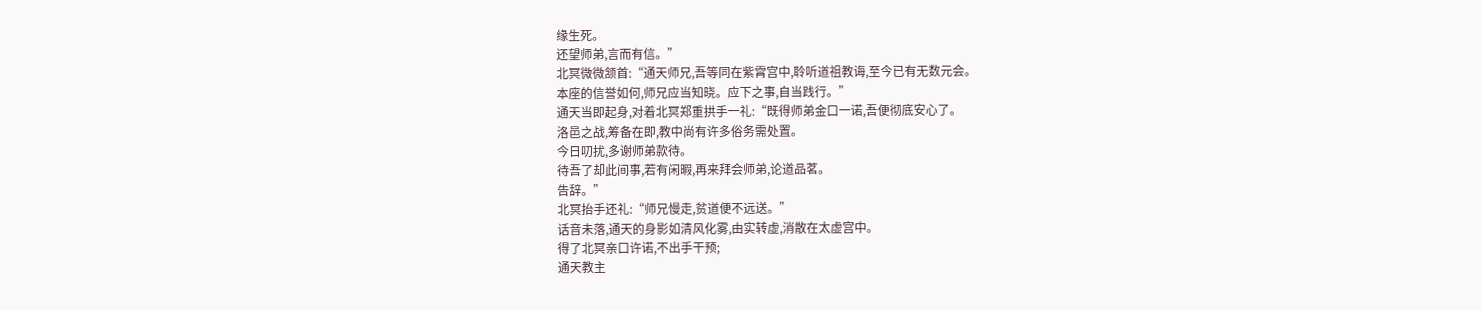缘生死。
还望师弟,言而有信。”
北冥微微颔首:“通天师兄,吾等同在紫霄宫中,聆听道祖教诲,至今已有无数元会。
本座的信誉如何,师兄应当知晓。应下之事,自当践行。”
通天当即起身,对着北冥郑重拱手一礼:“既得师弟金口一诺,吾便彻底安心了。
洛邑之战,筹备在即,教中尚有许多俗务需处置。
今日叨扰,多谢师弟款待。
待吾了却此间事,若有闲暇,再来拜会师弟,论道品茗。
告辞。”
北冥抬手还礼:“师兄慢走,贫道便不远送。”
话音未落,通天的身影如清风化雾,由实转虚,消散在太虚宫中。
得了北冥亲口许诺,不出手干预;
通天教主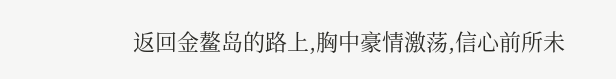返回金鳌岛的路上,胸中豪情激荡,信心前所未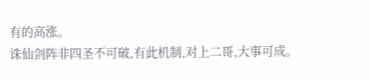有的高涨。
诛仙剑阵非四圣不可破,有此机制,对上二哥,大事可成。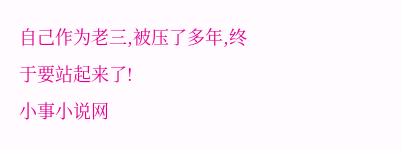自己作为老三,被压了多年,终于要站起来了!
小事小说网